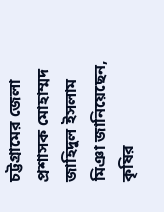চট্টগ্রামের জেলা প্রশাসক মোহাম্মদ জাহিদুল ইসলাম মিঞা জানিয়েছেন, কৃষির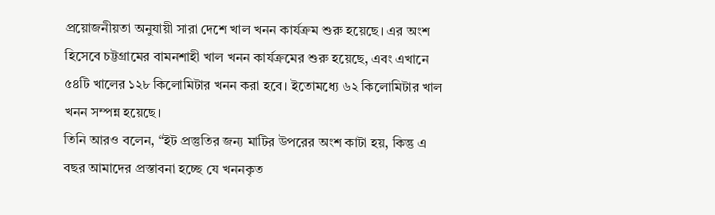প্রয়োজনীয়তা অনুযায়ী সারা দেশে খাল খনন কার্যক্রম শুরু হয়েছে। এর অংশ হিসেবে চট্টগ্রামের বামনশাহী খাল খনন কার্যক্রমের শুরু হয়েছে, এবং এখানে ৫৪টি খালের ১২৮ কিলোমিটার খনন করা হবে। ইতোমধ্যে ৬২ কিলোমিটার খাল খনন সম্পন্ন হয়েছে।
তিনি আরও বলেন, “ইট প্রস্তুতির জন্য মাটির উপরের অংশ কাটা হয়, কিন্তু এ বছর আমাদের প্রস্তাবনা হচ্ছে যে খননকৃত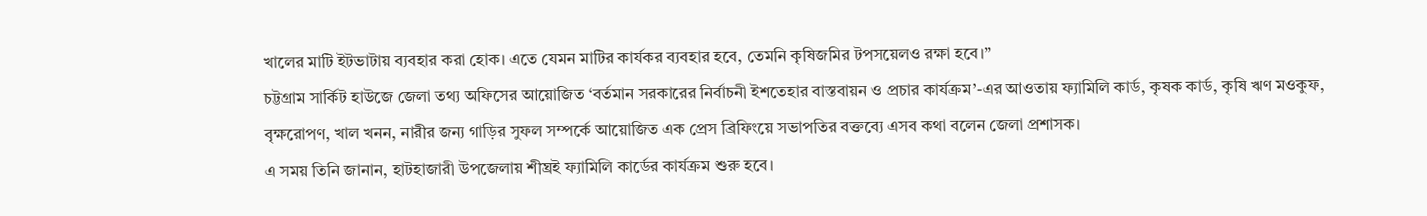খালের মাটি ইটভাটায় ব্যবহার করা হোক। এতে যেমন মাটির কার্যকর ব্যবহার হবে, তেমনি কৃষিজমির টপসয়েলও রক্ষা হবে।”
চট্টগ্রাম সার্কিট হাউজে জেলা তথ্য অফিসের আয়োজিত ‘বর্তমান সরকারের নির্বাচনী ইশতেহার বাস্তবায়ন ও প্রচার কার্যক্রম’-এর আওতায় ফ্যামিলি কার্ড, কৃষক কার্ড, কৃষি ঋণ মওকুফ, বৃক্ষরোপণ, খাল খনন, নারীর জন্য গাড়ির সুফল সম্পর্কে আয়োজিত এক প্রেস ব্রিফিংয়ে সভাপতির বক্তব্যে এসব কথা বলেন জেলা প্রশাসক।
এ সময় তিনি জানান, হাটহাজারী উপজেলায় শীঘ্রই ফ্যামিলি কার্ডের কার্যক্রম শুরু হবে।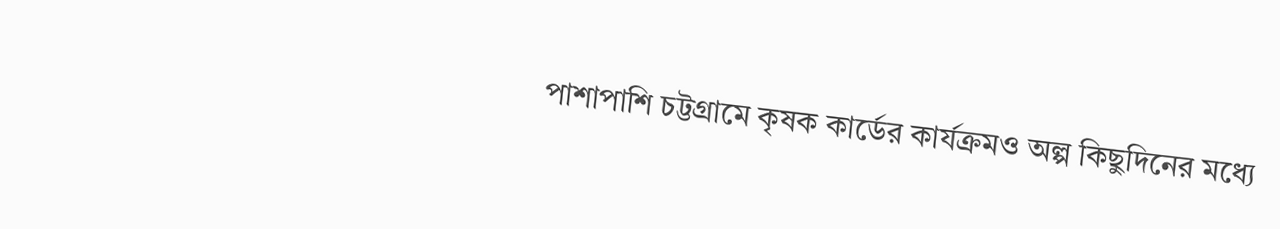পাশাপাশি চট্টগ্রামে কৃষক কার্ডের কার্যক্রমও অল্প কিছুদিনের মধ্যে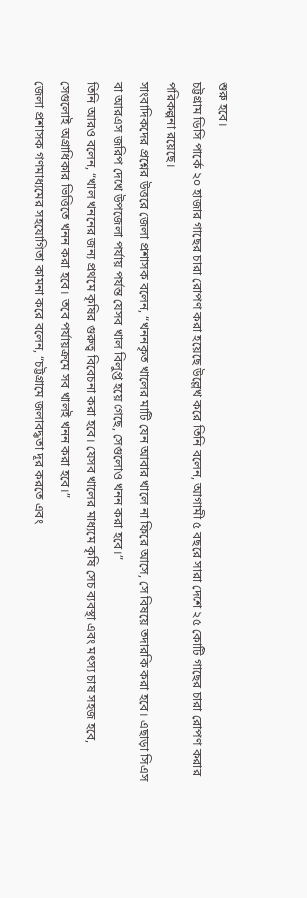শুরু হবে।
চট্টগ্রাম ডিসি পার্কে ২০ হাজার গাছের চারা রোপণ করা হয়েছে উল্লেখ করে তিনি বলেন, আগামী ৫ বছরে সারা দেশে ২৫ কোটি গাছের চারা রোপণ করার পরিকল্পনা রয়েছে।
সাংবাদিকদের প্রশ্নের উত্তরে জেলা প্রশাসক বলেন, “খননকৃত খালের মাটি যেন আবার খালে না ফিরে আসে, সে বিষয়ে তদারকি করা হবে। এছাড়া সিএস বা আরএস জরিপ দেখে উপজেলা পর্যায় পর্যন্ত যেসব খাল বিলুপ্ত হয়ে গেছে, সেগুলোও খনন করা হবে।”
তিনি আরও বলেন, “খাল খননের জন্য প্রথমে কৃষির গুরুত্ব বিবেচনা করা হবে। যেসব খালের মাধ্যমে কৃষি সেচ ব্যবস্থা এবং মৎস্য চাষ সহজ হবে, সেগুলোই অগ্রাধিকার ভিত্তিতে খনন করা হবে। তবে পর্যায়ক্রমে সব খালই খনন করা হবে।”
জেলা প্রশাসক গণমাধ্যমের সহযোগিতা কামনা করে বলেন, “চট্টগ্রামে জলাবদ্ধতা দূর করতে এবং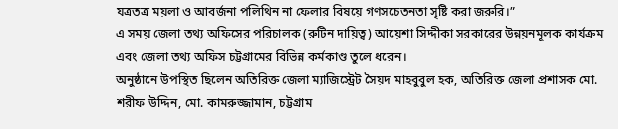যত্রতত্র ময়লা ও আবর্জনা পলিথিন না ফেলার বিষয়ে গণসচেতনতা সৃষ্টি করা জরুরি।”
এ সময় জেলা তথ্য অফিসের পরিচালক (রুটিন দায়িত্ব) আয়েশা সিদ্দীকা সরকারের উন্নয়নমূলক কার্যক্রম এবং জেলা তথ্য অফিস চট্টগ্রামের বিভিন্ন কর্মকাণ্ড তুলে ধরেন।
অনুষ্ঠানে উপস্থিত ছিলেন অতিরিক্ত জেলা ম্যাজিস্ট্রেট সৈয়দ মাহবুবুল হক, অতিরিক্ত জেলা প্রশাসক মো. শরীফ উদ্দিন, মো. কামরুজ্জামান, চট্টগ্রাম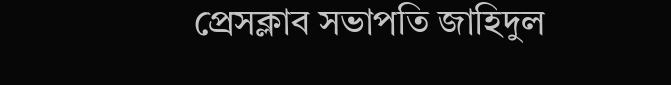প্রেসক্লাব সভাপতি জাহিদুল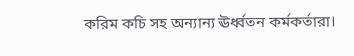করিম কচি সহ অন্যান্য ঊর্ধ্বতন কর্মকর্তারা।